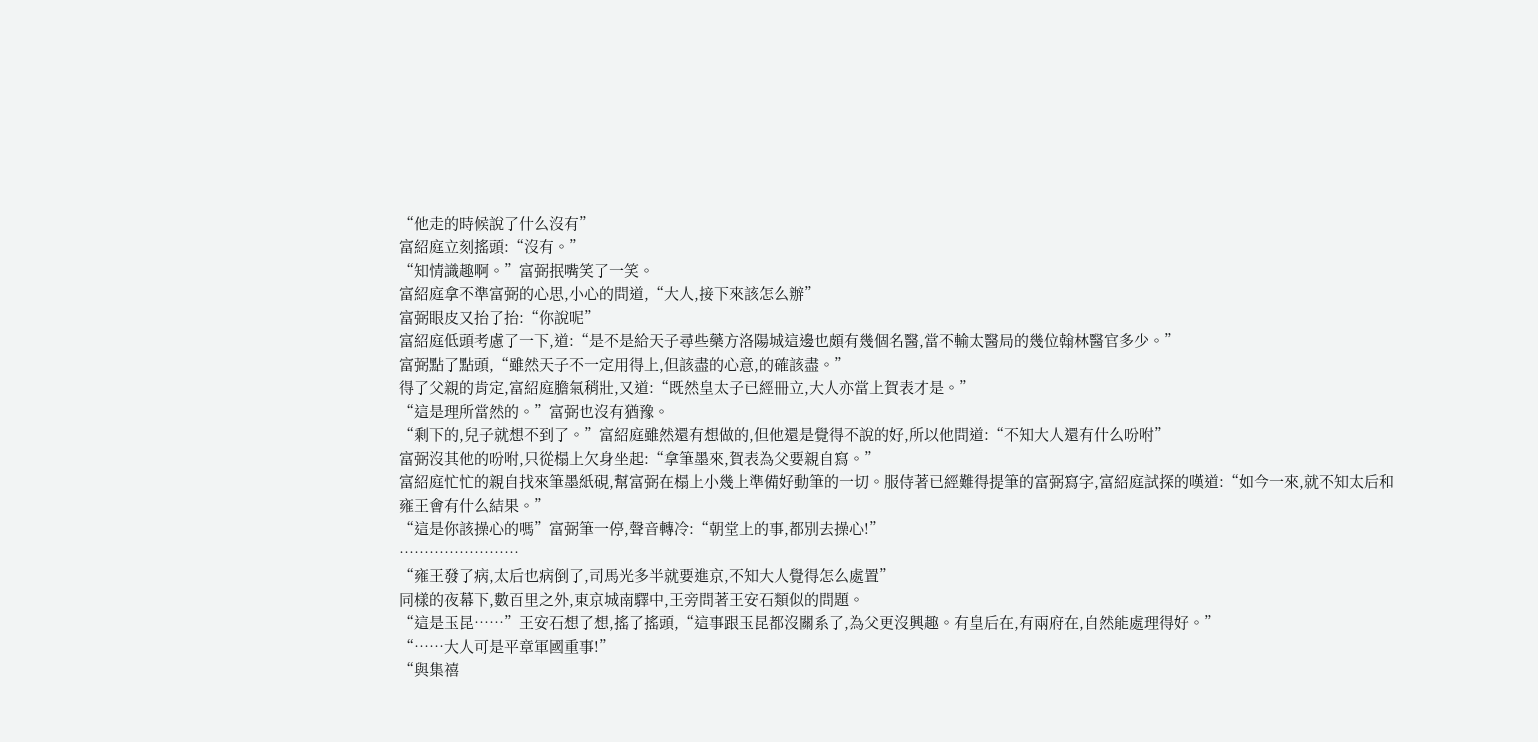“他走的時候說了什么沒有”
富紹庭立刻搖頭:“沒有。”
“知情識趣啊。”富弼抿嘴笑了一笑。
富紹庭拿不準富弼的心思,小心的問道,“大人,接下來該怎么辦”
富弼眼皮又抬了抬:“你說呢”
富紹庭低頭考慮了一下,道:“是不是給天子尋些藥方洛陽城這邊也頗有幾個名醫,當不輸太醫局的幾位翰林醫官多少。”
富弼點了點頭,“雖然天子不一定用得上,但該盡的心意,的確該盡。”
得了父親的肯定,富紹庭膽氣稍壯,又道:“既然皇太子已經冊立,大人亦當上賀表才是。”
“這是理所當然的。”富弼也沒有猶豫。
“剩下的,兒子就想不到了。”富紹庭雖然還有想做的,但他還是覺得不說的好,所以他問道:“不知大人還有什么吩咐”
富弼沒其他的吩咐,只從榻上欠身坐起:“拿筆墨來,賀表為父要親自寫。”
富紹庭忙忙的親自找來筆墨紙硯,幫富弼在榻上小幾上準備好動筆的一切。服侍著已經難得提筆的富弼寫字,富紹庭試探的嘆道:“如今一來,就不知太后和雍王會有什么結果。”
“這是你該操心的嗎”富弼筆一停,聲音轉冷:“朝堂上的事,都別去操心!”
……………………
“雍王發了病,太后也病倒了,司馬光多半就要進京,不知大人覺得怎么處置”
同樣的夜幕下,數百里之外,東京城南驛中,王旁問著王安石類似的問題。
“這是玉昆……”王安石想了想,搖了搖頭,“這事跟玉昆都沒關系了,為父更沒興趣。有皇后在,有兩府在,自然能處理得好。”
“……大人可是平章軍國重事!”
“與集禧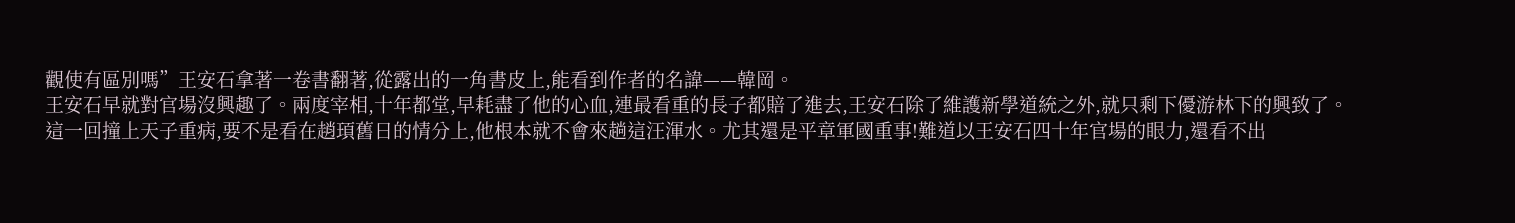觀使有區別嗎”王安石拿著一卷書翻著,從露出的一角書皮上,能看到作者的名諱——韓岡。
王安石早就對官場沒興趣了。兩度宰相,十年都堂,早耗盡了他的心血,連最看重的長子都賠了進去,王安石除了維護新學道統之外,就只剩下優游林下的興致了。
這一回撞上天子重病,要不是看在趙頊舊日的情分上,他根本就不會來趟這汪渾水。尤其還是平章軍國重事!難道以王安石四十年官場的眼力,還看不出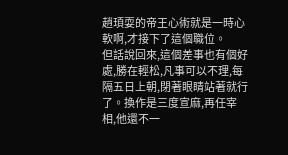趙頊耍的帝王心術就是一時心軟啊,才接下了這個職位。
但話說回來,這個差事也有個好處,勝在輕松,凡事可以不理,每隔五日上朝,閉著眼睛站著就行了。換作是三度宣麻,再任宰相,他還不一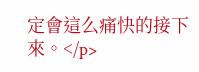定會這么痛快的接下來。</p>